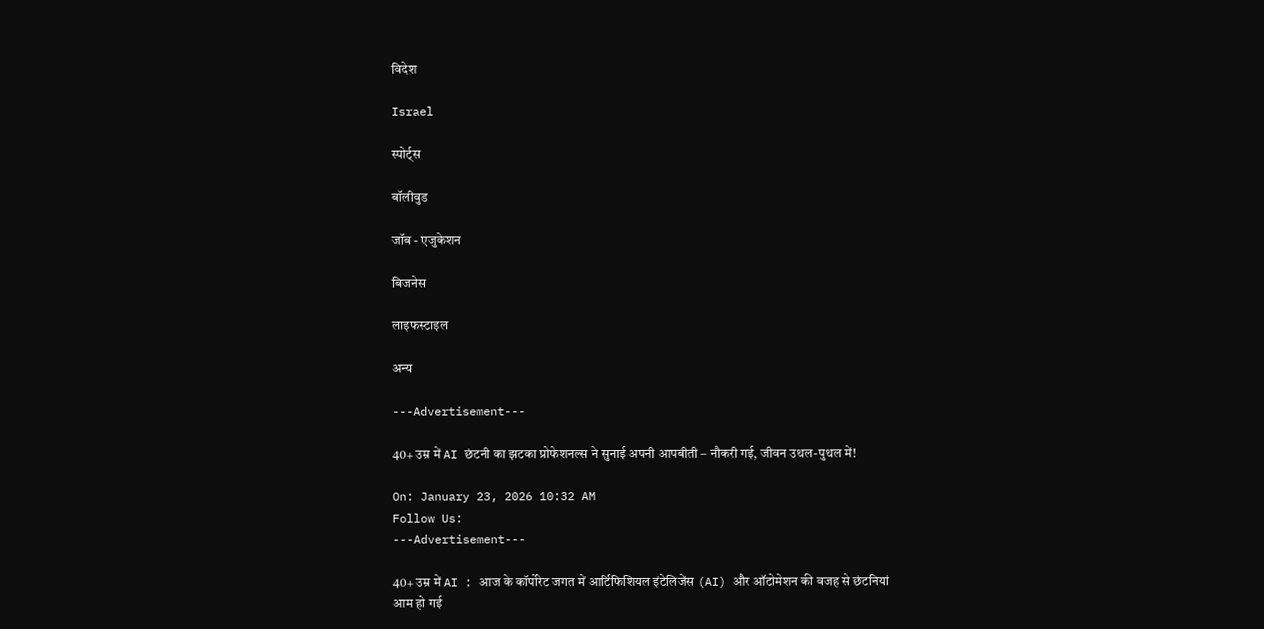विदेश

Israel

स्पोर्ट्स

बॉलीवुड

जॉब - एजुकेशन

बिजनेस

लाइफस्टाइल

अन्य

---Advertisement---

40+ उम्र में AI छंटनी का झटका प्रोफेशनल्स ने सुनाई अपनी आपबीती – नौकरी गई, जीवन उथल-पुथल में!

On: January 23, 2026 10:32 AM
Follow Us:
---Advertisement---

40+ उम्र में AI : आज के कॉर्पोरेट जगत में आर्टिफिशियल इंटेलिजेंस (AI) और ऑटोमेशन की वजह से छंटनियां आम हो गई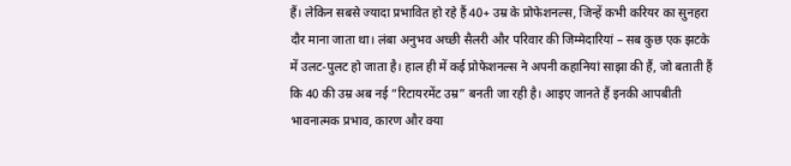हैं। लेकिन सबसे ज्यादा प्रभावित हो रहे हैं 40+ उम्र के प्रोफेशनल्स, जिन्हें कभी करियर का सुनहरा दौर माना जाता था। लंबा अनुभव अच्छी सैलरी और परिवार की जिम्मेदारियां – सब कुछ एक झटके में उलट-पुलट हो जाता है। हाल ही में कई प्रोफेशनल्स ने अपनी कहानियां साझा की हैं, जो बताती हैं कि 40 की उम्र अब नई “रिटायरमेंट उम्र” बनती जा रही है। आइए जानते हैं इनकी आपबीती भावनात्मक प्रभाव, कारण और क्या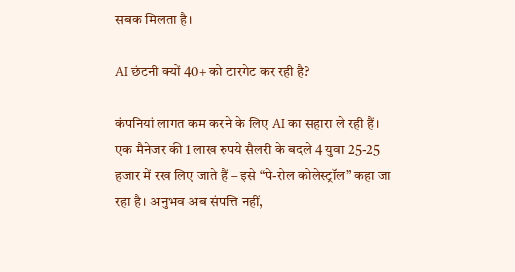सबक मिलता है।

AI छंटनी क्यों 40+ को टारगेट कर रही है?

कंपनियां लागत कम करने के लिए AI का सहारा ले रही हैं। एक मैनेजर की 1 लाख रुपये सैलरी के बदले 4 युवा 25-25 हजार में रख लिए जाते हैं – इसे “पे-रोल कोलेस्ट्रॉल” कहा जा रहा है। अनुभव अब संपत्ति नहीं,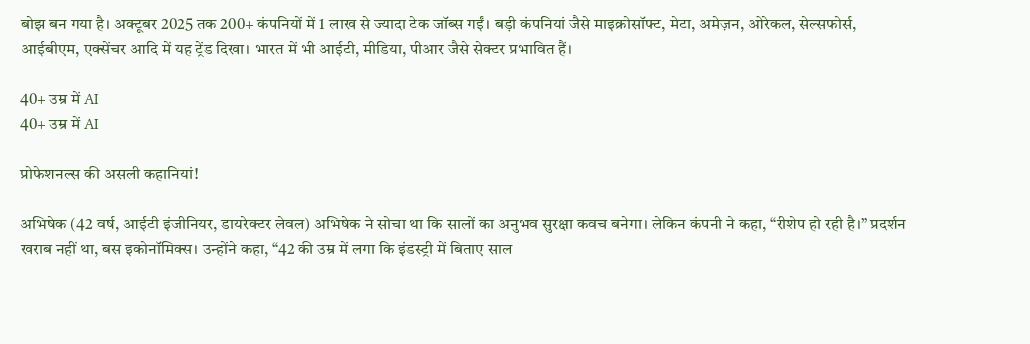बोझ बन गया है। अक्टूबर 2025 तक 200+ कंपनियों में 1 लाख से ज्यादा टेक जॉब्स गईं। बड़ी कंपनियां जैसे माइक्रोसॉफ्ट, मेटा, अमेज़न, ओरेकल, सेल्सफोर्स, आईबीएम, एक्सेंचर आदि में यह ट्रेंड दिखा। भारत में भी आईटी, मीडिया, पीआर जैसे सेक्टर प्रभावित हैं।

40+ उम्र में AI
40+ उम्र में AI

प्रोफेशनल्स की असली कहानियां!

अभिषेक (42 वर्ष, आईटी इंजीनियर, डायरेक्टर लेवल) अभिषेक ने सोचा था कि सालों का अनुभव सुरक्षा कवच बनेगा। लेकिन कंपनी ने कहा, “रीशेप हो रही है।” प्रदर्शन खराब नहीं था, बस इकोनॉमिक्स। उन्होंने कहा, “42 की उम्र में लगा कि इंडस्ट्री में बिताए साल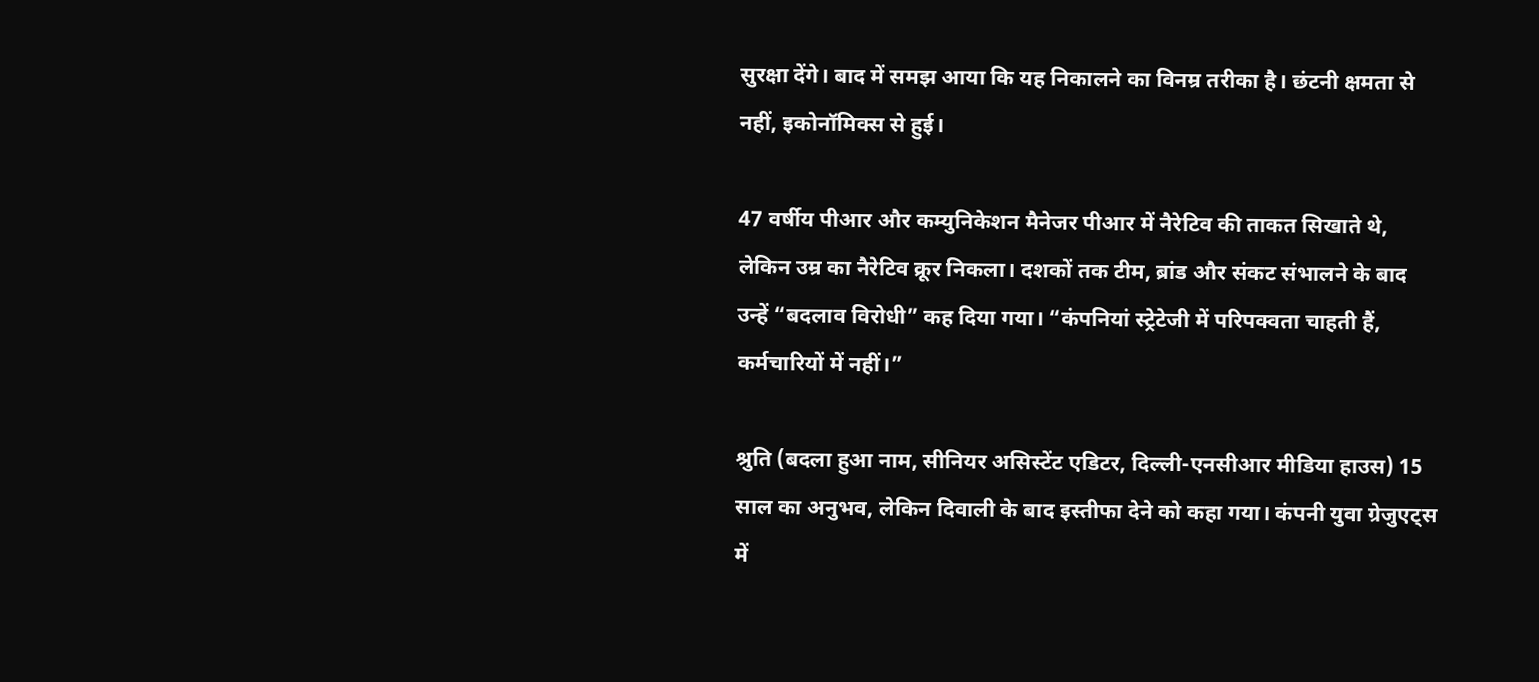सुरक्षा देंगे। बाद में समझ आया कि यह निकालने का विनम्र तरीका है। छंटनी क्षमता से नहीं, इकोनॉमिक्स से हुई।

47 वर्षीय पीआर और कम्युनिकेशन मैनेजर पीआर में नैरेटिव की ताकत सिखाते थे, लेकिन उम्र का नैरेटिव क्रूर निकला। दशकों तक टीम, ब्रांड और संकट संभालने के बाद उन्हें “बदलाव विरोधी” कह दिया गया। “कंपनियां स्ट्रेटेजी में परिपक्वता चाहती हैं, कर्मचारियों में नहीं।”

श्रुति (बदला हुआ नाम, सीनियर असिस्टेंट एडिटर, दिल्ली-एनसीआर मीडिया हाउस) 15 साल का अनुभव, लेकिन दिवाली के बाद इस्तीफा देने को कहा गया। कंपनी युवा ग्रेजुएट्स में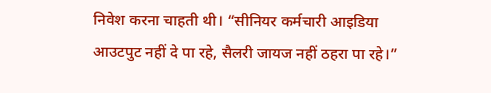निवेश करना चाहती थी। “सीनियर कर्मचारी आइडिया आउटपुट नहीं दे पा रहे, सैलरी जायज नहीं ठहरा पा रहे।”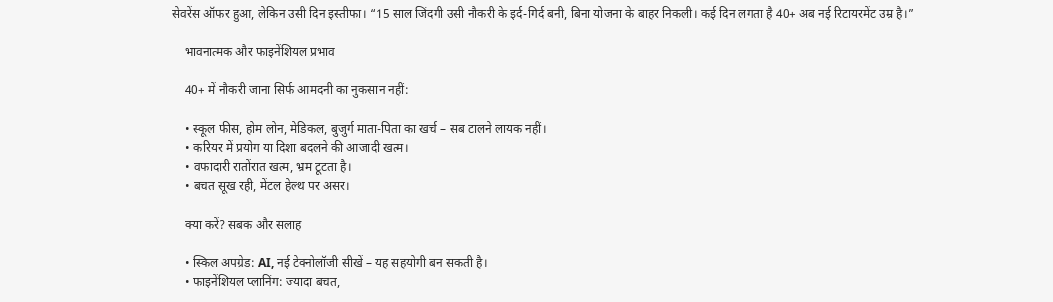सेवरेंस ऑफर हुआ, लेकिन उसी दिन इस्तीफा। “15 साल जिंदगी उसी नौकरी के इर्द-गिर्द बनी, बिना योजना के बाहर निकली। कई दिन लगता है 40+ अब नई रिटायरमेंट उम्र है।”

    भावनात्मक और फाइनेंशियल प्रभाव

    40+ में नौकरी जाना सिर्फ आमदनी का नुकसान नहीं:

    • स्कूल फीस, होम लोन, मेडिकल, बुजुर्ग माता-पिता का खर्च – सब टालने लायक नहीं।
    • करियर में प्रयोग या दिशा बदलने की आजादी खत्म।
    • वफादारी रातोंरात खत्म, भ्रम टूटता है।
    • बचत सूख रही, मेंटल हेल्थ पर असर।

    क्या करें? सबक और सलाह

    • स्किल अपग्रेड: AI, नई टेक्नोलॉजी सीखें – यह सहयोगी बन सकती है।
    • फाइनेंशियल प्लानिंग: ज्यादा बचत,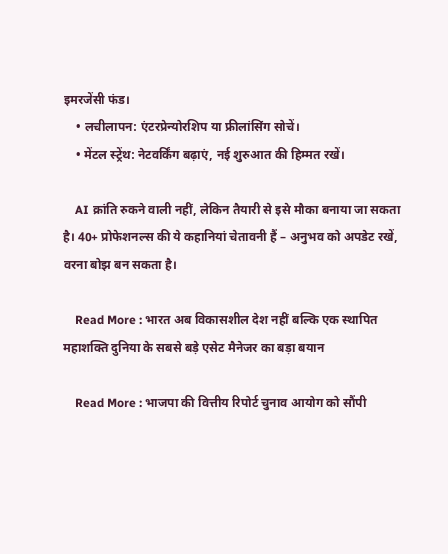इमरजेंसी फंड।
    • लचीलापन: एंटरप्रेन्योरशिप या फ्रीलांसिंग सोचें।
    • मेंटल स्ट्रेंथ: नेटवर्किंग बढ़ाएं, नई शुरुआत की हिम्मत रखें।

    AI क्रांति रुकने वाली नहीं, लेकिन तैयारी से इसे मौका बनाया जा सकता है। 40+ प्रोफेशनल्स की ये कहानियां चेतावनी हैं – अनुभव को अपडेट रखें, वरना बोझ बन सकता है।

    Read More : भारत अब विकासशील देश नहीं बल्कि एक स्थापित महाशक्ति दुनिया के सबसे बड़े एसेट मैनेजर का बड़ा बयान

    Read More : भाजपा की वित्तीय रिपोर्ट चुनाव आयोग को सौंपी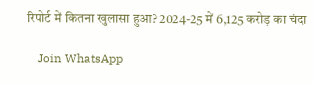रिपोर्ट में कितना खुलासा हुआ? 2024-25 में 6,125 करोड़ का चंदा

    Join WhatsApp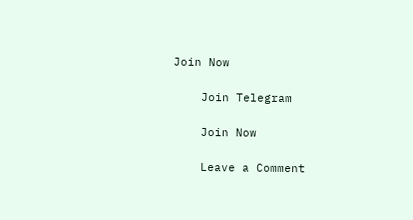Join Now

    Join Telegram

    Join Now

    Leave a Comment